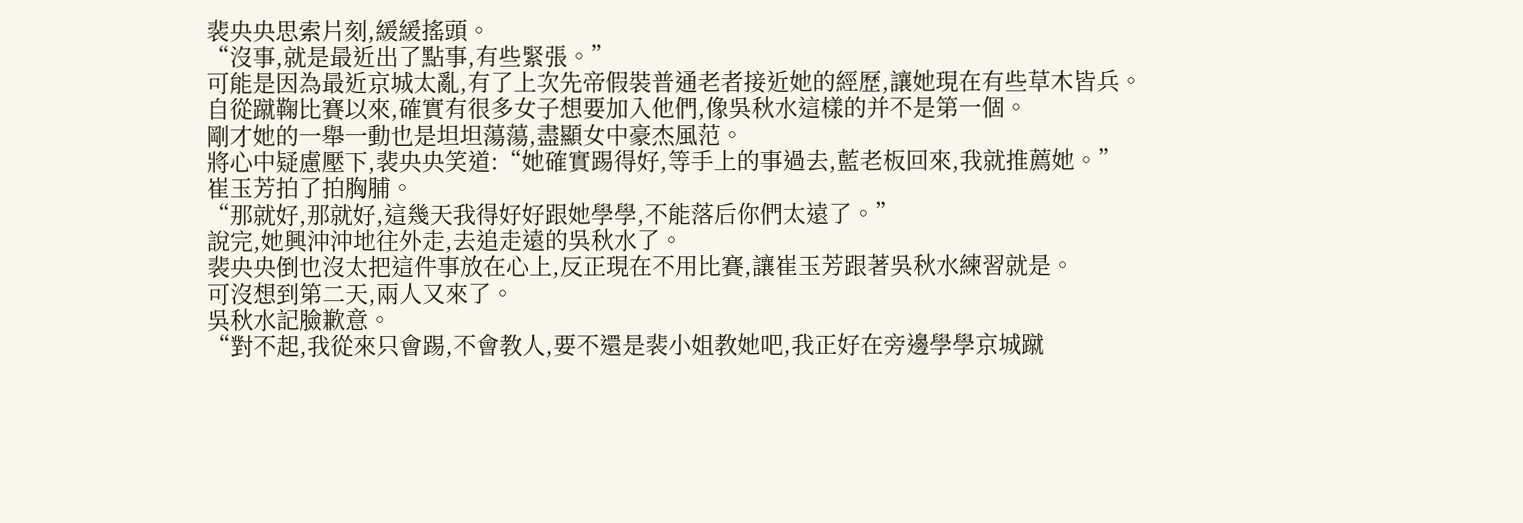裴央央思索片刻,緩緩搖頭。
“沒事,就是最近出了點事,有些緊張。”
可能是因為最近京城太亂,有了上次先帝假裝普通老者接近她的經歷,讓她現在有些草木皆兵。
自從蹴鞠比賽以來,確實有很多女子想要加入他們,像吳秋水這樣的并不是第一個。
剛才她的一舉一動也是坦坦蕩蕩,盡顯女中豪杰風范。
將心中疑慮壓下,裴央央笑道:“她確實踢得好,等手上的事過去,藍老板回來,我就推薦她。”
崔玉芳拍了拍胸脯。
“那就好,那就好,這幾天我得好好跟她學學,不能落后你們太遠了。”
說完,她興沖沖地往外走,去追走遠的吳秋水了。
裴央央倒也沒太把這件事放在心上,反正現在不用比賽,讓崔玉芳跟著吳秋水練習就是。
可沒想到第二天,兩人又來了。
吳秋水記臉歉意。
“對不起,我從來只會踢,不會教人,要不還是裴小姐教她吧,我正好在旁邊學學京城蹴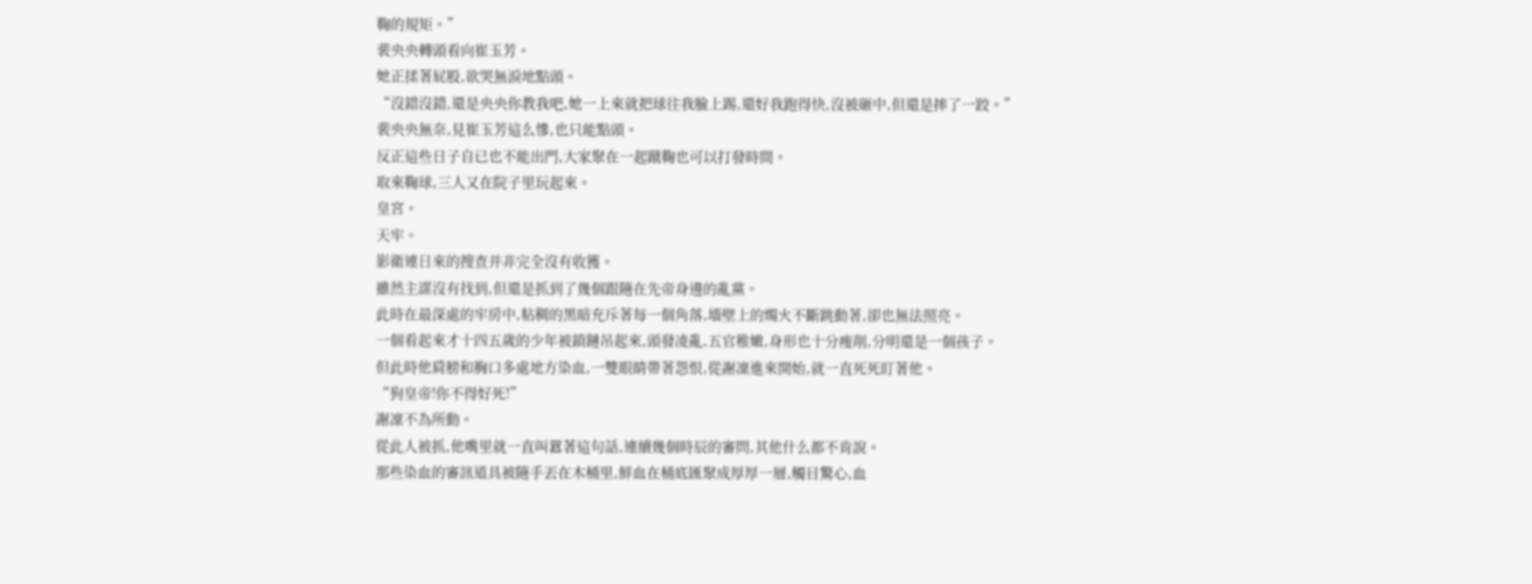鞠的規矩。”
裴央央轉頭看向崔玉芳。
她正揉著屁股,欲哭無淚地點頭。
“沒錯沒錯,還是央央你教我吧,她一上來就把球往我臉上踢,還好我跑得快,沒被砸中,但還是摔了一跤。”
裴央央無奈,見崔玉芳這么慘,也只能點頭。
反正這些日子自已也不能出門,大家聚在一起蹴鞠也可以打發時間。
取來鞠球,三人又在院子里玩起來。
皇宮。
天牢。
影衛連日來的搜查并非完全沒有收獲。
雖然主謀沒有找到,但還是抓到了幾個跟隨在先帝身邊的亂黨。
此時在最深處的牢房中,粘稠的黑暗充斥著每一個角落,墻壁上的燭火不斷跳動著,卻也無法照亮。
一個看起來才十四五歲的少年被鎖鏈吊起來,頭發凌亂,五官稚嫩,身形也十分瘦削,分明還是一個孩子。
但此時他肩膀和胸口多處地方染血,一雙眼睛帶著怨恨,從謝凜進來開始,就一直死死盯著他。
“狗皇帝!你不得好死!”
謝凜不為所動。
從此人被抓,他嘴里就一直叫囂著這句話,連續幾個時辰的審問,其他什么都不肯說。
那些染血的審訊道具被隨手丟在木桶里,鮮血在桶底匯聚成厚厚一層,觸目驚心,血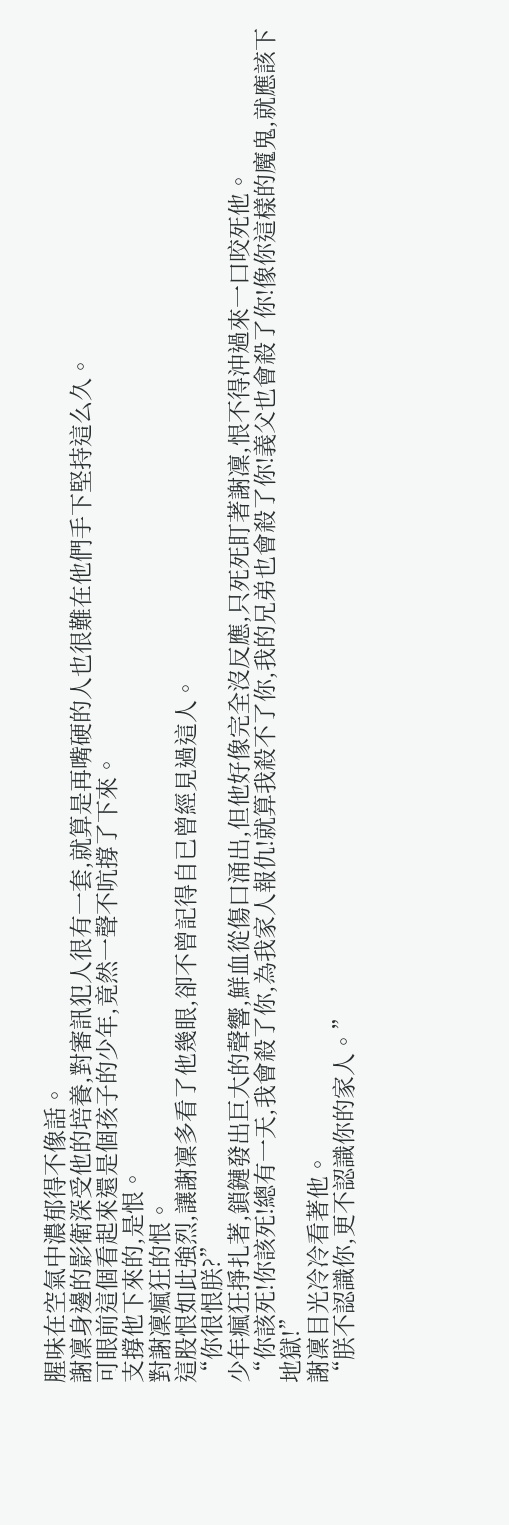腥味在空氣中濃郁得不像話。
謝凜身邊的影衛深受他的培養,對審訊犯人很有一套,就算是再嘴硬的人也很難在他們手下堅持這么久。
可眼前這個看起來還是個孩子的少年,竟然一聲不吭撐了下來。
支撐他下來的,是恨。
對謝凜瘋狂的恨。
這股恨如此強烈,讓謝凜多看了他幾眼,卻不曾記得自已曾經見過這人。
“你很恨朕?”
少年瘋狂掙扎著,鎖鏈發出巨大的聲響,鮮血從傷口涌出,但他好像完全沒反應,只死死盯著謝凜,恨不得沖過來一口咬死他。
“你該死!你該死!總有一天,我會殺了你,為我家人報仇!就算我殺不了你,我的兄弟也會殺了你!義父也會殺了你!像你這樣的魔鬼,就應該下地獄!”
謝凜目光冷冷看著他。
“朕不認識你,更不認識你的家人。”